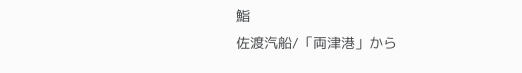鮨
佐渡汽船/「両津港」から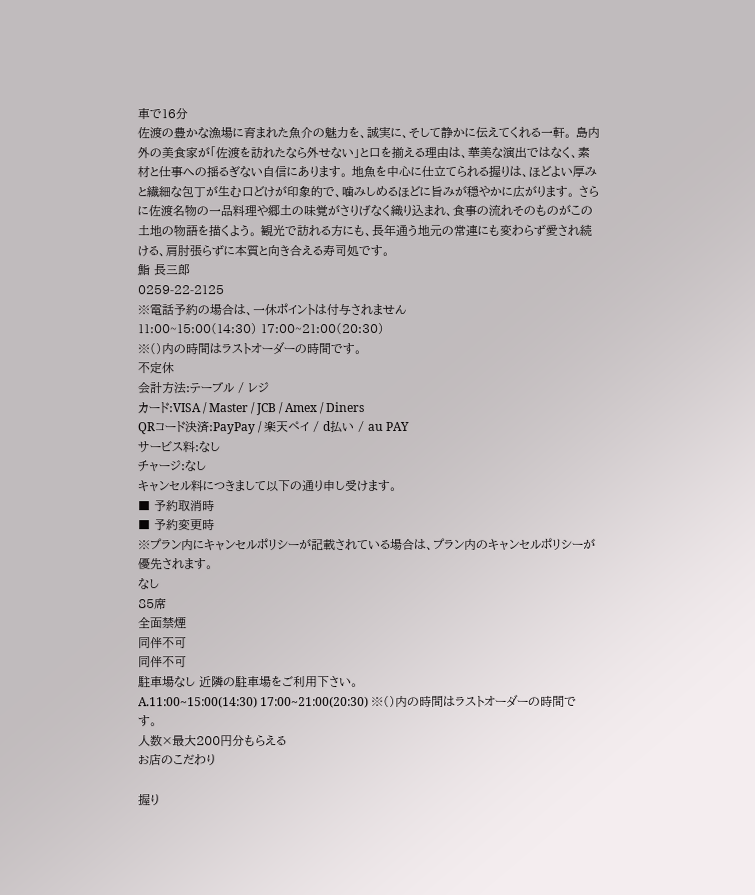車で16分
佐渡の豊かな漁場に育まれた魚介の魅力を、誠実に、そして静かに伝えてくれる一軒。 島内外の美食家が「佐渡を訪れたなら外せない」と口を揃える理由は、華美な演出ではなく、素材と仕事への揺るぎない自信にあります。 地魚を中心に仕立てられる握りは、ほどよい厚みと繊細な包丁が生む口どけが印象的で、噛みしめるほどに旨みが穏やかに広がります。 さらに佐渡名物の一品料理や郷土の味覚がさりげなく織り込まれ、食事の流れそのものがこの土地の物語を描くよう。 観光で訪れる方にも、長年通う地元の常連にも変わらず愛され続ける、肩肘張らずに本質と向き合える寿司処です。
鮨 長三郎
0259-22-2125
※電話予約の場合は、一休ポイントは付与されません
11:00~15:00(14:30) 17:00~21:00(20:30)
※()内の時間はラストオーダーの時間です。
不定休
会計方法:テーブル / レジ
カード:VISA / Master / JCB / Amex / Diners
QRコード決済:PayPay / 楽天ペイ / d払い / au PAY
サービス料:なし
チャージ:なし
キャンセル料につきまして以下の通り申し受けます。
■ 予約取消時
■ 予約変更時
※プラン内にキャンセルポリシーが記載されている場合は、プラン内のキャンセルポリシーが優先されます。
なし
85席
全面禁煙
同伴不可
同伴不可
駐車場なし 近隣の駐車場をご利用下さい。
A.11:00~15:00(14:30) 17:00~21:00(20:30) ※()内の時間はラストオーダーの時間です。
人数×最大200円分もらえる
お店のこだわり

握り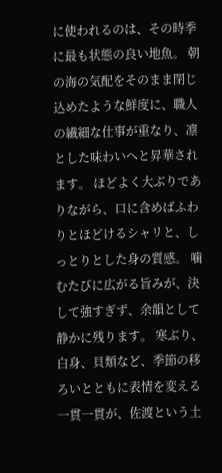に使われるのは、その時季に最も状態の良い地魚。 朝の海の気配をそのまま閉じ込めたような鮮度に、職人の繊細な仕事が重なり、凛とした味わいへと昇華されます。 ほどよく大ぶりでありながら、口に含めばふわりとほどけるシャリと、しっとりとした身の質感。 噛むたびに広がる旨みが、決して強すぎず、余韻として静かに残ります。 寒ぶり、白身、貝類など、季節の移ろいとともに表情を変える一貫一貫が、佐渡という土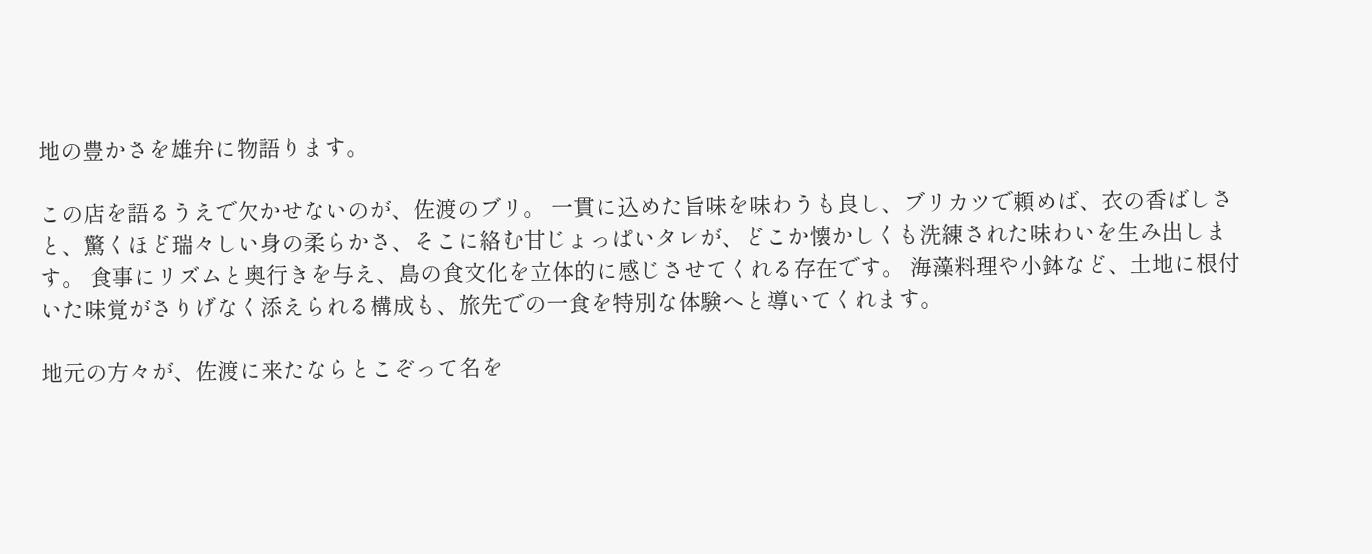地の豊かさを雄弁に物語ります。

この店を語るうえで欠かせないのが、佐渡のブリ。 一貫に込めた旨味を味わうも良し、ブリカツで頼めば、衣の香ばしさと、驚くほど瑞々しい身の柔らかさ、そこに絡む甘じょっぱいタレが、どこか懐かしくも洗練された味わいを生み出します。 食事にリズムと奥行きを与え、島の食文化を立体的に感じさせてくれる存在です。 海藻料理や小鉢など、土地に根付いた味覚がさりげなく添えられる構成も、旅先での一食を特別な体験へと導いてくれます。

地元の方々が、佐渡に来たならとこぞって名を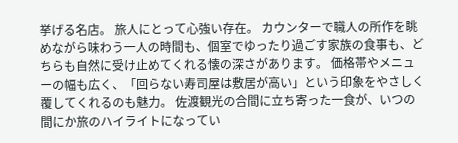挙げる名店。 旅人にとって心強い存在。 カウンターで職人の所作を眺めながら味わう一人の時間も、個室でゆったり過ごす家族の食事も、どちらも自然に受け止めてくれる懐の深さがあります。 価格帯やメニューの幅も広く、「回らない寿司屋は敷居が高い」という印象をやさしく覆してくれるのも魅力。 佐渡観光の合間に立ち寄った一食が、いつの間にか旅のハイライトになってい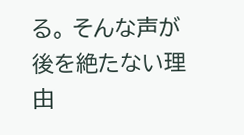る。 そんな声が後を絶たない理由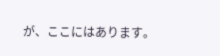が、ここにはあります。